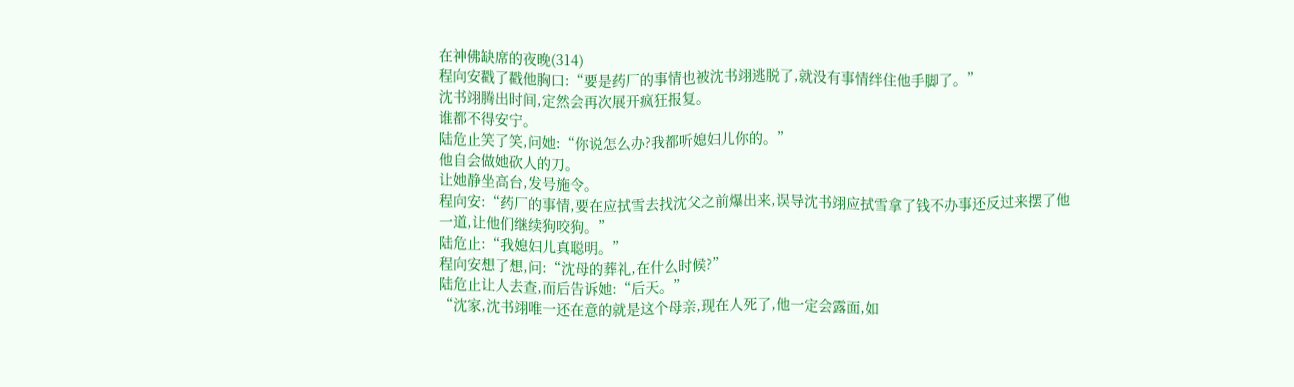在神佛缺席的夜晚(314)
程向安戳了戳他胸口:“要是药厂的事情也被沈书翊逃脱了,就没有事情绊住他手脚了。”
沈书翊腾出时间,定然会再次展开疯狂报复。
谁都不得安宁。
陆危止笑了笑,问她:“你说怎么办?我都听媳妇儿你的。”
他自会做她砍人的刀。
让她静坐高台,发号施令。
程向安:“药厂的事情,要在应拭雪去找沈父之前爆出来,误导沈书翊应拭雪拿了钱不办事还反过来摆了他一道,让他们继续狗咬狗。”
陆危止:“我媳妇儿真聪明。”
程向安想了想,问:“沈母的葬礼,在什么时候?”
陆危止让人去查,而后告诉她:“后天。”
“沈家,沈书翊唯一还在意的就是这个母亲,现在人死了,他一定会露面,如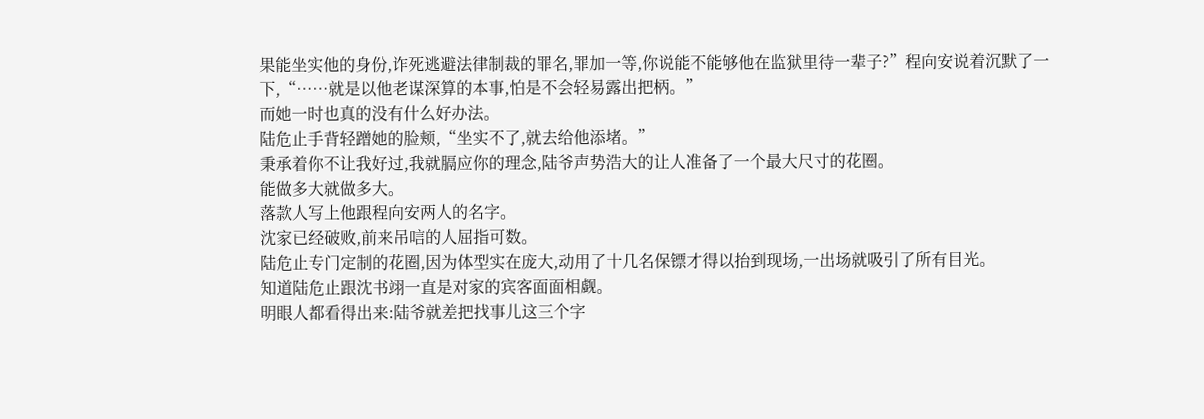果能坐实他的身份,诈死逃避法律制裁的罪名,罪加一等,你说能不能够他在监狱里待一辈子?”程向安说着沉默了一下,“……就是以他老谋深算的本事,怕是不会轻易露出把柄。”
而她一时也真的没有什么好办法。
陆危止手背轻蹭她的脸颊,“坐实不了,就去给他添堵。”
秉承着你不让我好过,我就膈应你的理念,陆爷声势浩大的让人准备了一个最大尺寸的花圈。
能做多大就做多大。
落款人写上他跟程向安两人的名字。
沈家已经破败,前来吊唁的人屈指可数。
陆危止专门定制的花圈,因为体型实在庞大,动用了十几名保镖才得以抬到现场,一出场就吸引了所有目光。
知道陆危止跟沈书翊一直是对家的宾客面面相觑。
明眼人都看得出来:陆爷就差把找事儿这三个字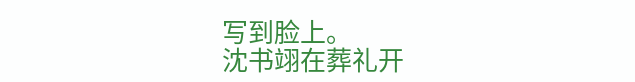写到脸上。
沈书翊在葬礼开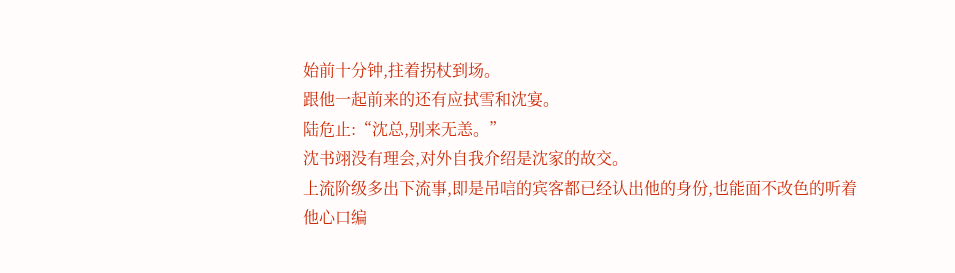始前十分钟,拄着拐杖到场。
跟他一起前来的还有应拭雪和沈宴。
陆危止:“沈总,别来无恙。”
沈书翊没有理会,对外自我介绍是沈家的故交。
上流阶级多出下流事,即是吊唁的宾客都已经认出他的身份,也能面不改色的听着他心口编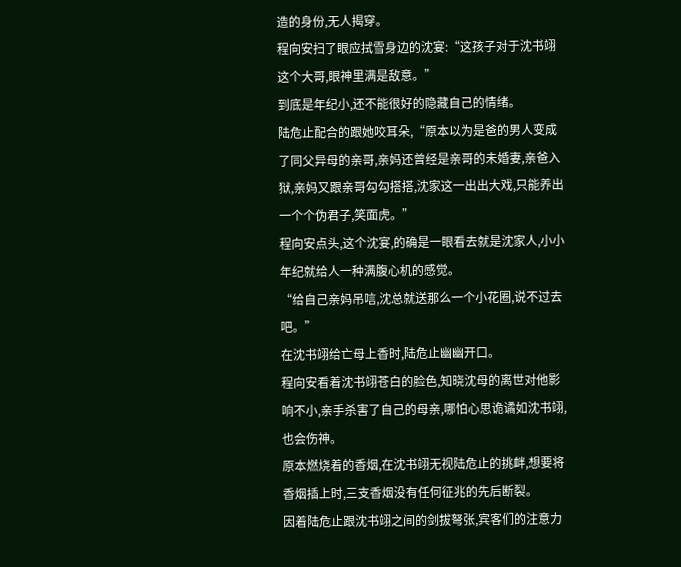造的身份,无人揭穿。
程向安扫了眼应拭雪身边的沈宴:“这孩子对于沈书翊这个大哥,眼神里满是敌意。”
到底是年纪小,还不能很好的隐藏自己的情绪。
陆危止配合的跟她咬耳朵,“原本以为是爸的男人变成了同父异母的亲哥,亲妈还曾经是亲哥的未婚妻,亲爸入狱,亲妈又跟亲哥勾勾搭搭,沈家这一出出大戏,只能养出一个个伪君子,笑面虎。”
程向安点头,这个沈宴,的确是一眼看去就是沈家人,小小年纪就给人一种满腹心机的感觉。
“给自己亲妈吊唁,沈总就送那么一个小花圈,说不过去吧。”
在沈书翊给亡母上香时,陆危止幽幽开口。
程向安看着沈书翊苍白的脸色,知晓沈母的离世对他影响不小,亲手杀害了自己的母亲,哪怕心思诡谲如沈书翊,也会伤神。
原本燃烧着的香烟,在沈书翊无视陆危止的挑衅,想要将香烟插上时,三支香烟没有任何征兆的先后断裂。
因着陆危止跟沈书翊之间的剑拔弩张,宾客们的注意力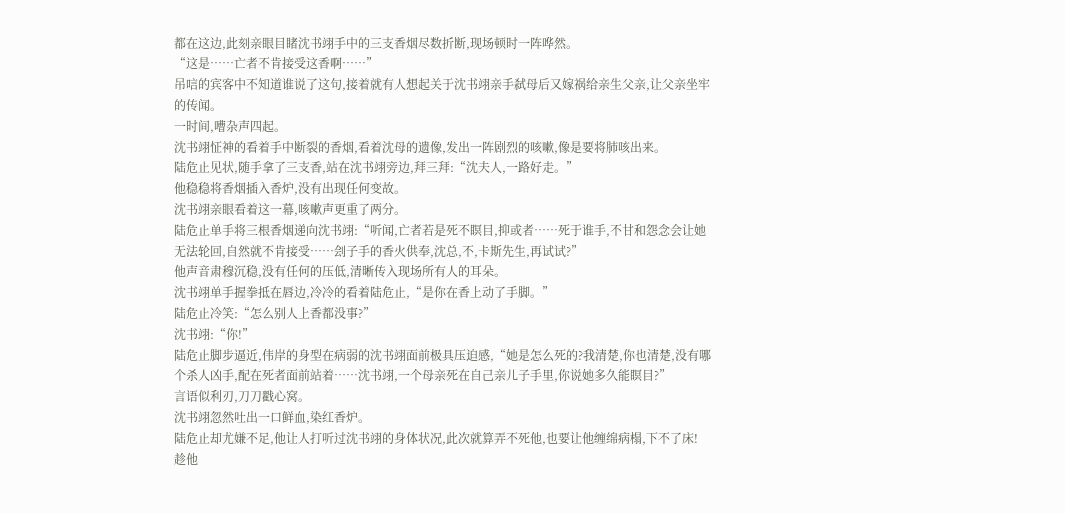都在这边,此刻亲眼目睹沈书翊手中的三支香烟尽数折断,现场顿时一阵哗然。
“这是……亡者不肯接受这香啊……”
吊唁的宾客中不知道谁说了这句,接着就有人想起关于沈书翊亲手弑母后又嫁祸给亲生父亲,让父亲坐牢的传闻。
一时间,嘈杂声四起。
沈书翊怔神的看着手中断裂的香烟,看着沈母的遗像,发出一阵剧烈的咳嗽,像是要将肺咳出来。
陆危止见状,随手拿了三支香,站在沈书翊旁边,拜三拜:“沈夫人,一路好走。”
他稳稳将香烟插入香炉,没有出现任何变故。
沈书翊亲眼看着这一幕,咳嗽声更重了两分。
陆危止单手将三根香烟递向沈书翊:“听闻,亡者若是死不瞑目,抑或者……死于谁手,不甘和怨念会让她无法轮回,自然就不肯接受……刽子手的香火供奉,沈总,不,卡斯先生,再试试?”
他声音肃穆沉稳,没有任何的压低,清晰传入现场所有人的耳朵。
沈书翊单手握拳抵在唇边,冷冷的看着陆危止,“是你在香上动了手脚。”
陆危止冷笑:“怎么别人上香都没事?”
沈书翊:“你!”
陆危止脚步逼近,伟岸的身型在病弱的沈书翊面前极具压迫感,“她是怎么死的?我清楚,你也清楚,没有哪个杀人凶手,配在死者面前站着……沈书翊,一个母亲死在自己亲儿子手里,你说她多久能瞑目?”
言语似利刃,刀刀戳心窝。
沈书翊忽然吐出一口鲜血,染红香炉。
陆危止却尤嫌不足,他让人打听过沈书翊的身体状况,此次就算弄不死他,也要让他缠绵病榻,下不了床!
趁他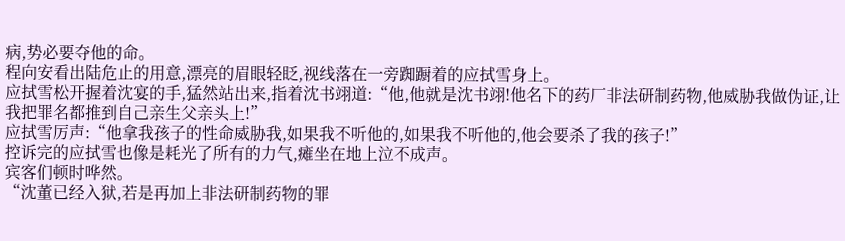病,势必要夺他的命。
程向安看出陆危止的用意,漂亮的眉眼轻眨,视线落在一旁踟蹰着的应拭雪身上。
应拭雪松开握着沈宴的手,猛然站出来,指着沈书翊道:“他,他就是沈书翊!他名下的药厂非法研制药物,他威胁我做伪证,让我把罪名都推到自己亲生父亲头上!”
应拭雪厉声:“他拿我孩子的性命威胁我,如果我不听他的,如果我不听他的,他会要杀了我的孩子!”
控诉完的应拭雪也像是耗光了所有的力气,瘫坐在地上泣不成声。
宾客们顿时哗然。
“沈董已经入狱,若是再加上非法研制药物的罪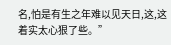名,怕是有生之年难以见天日,这,这着实太心狠了些。”